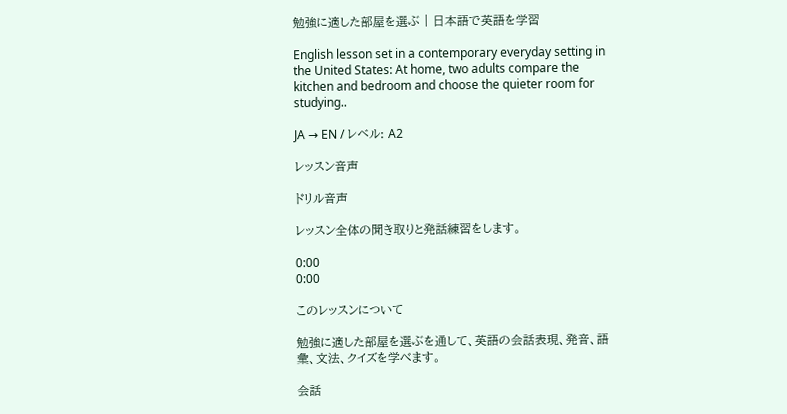勉強に適した部屋を選ぶ | 日本語で英語を学習

English lesson set in a contemporary everyday setting in the United States: At home, two adults compare the kitchen and bedroom and choose the quieter room for studying..

JA → EN / レベル: A2

レッスン音声

ドリル音声

レッスン全体の聞き取りと発話練習をします。

0:00
0:00

このレッスンについて

勉強に適した部屋を選ぶを通して、英語の会話表現、発音、語彙、文法、クイズを学べます。

会話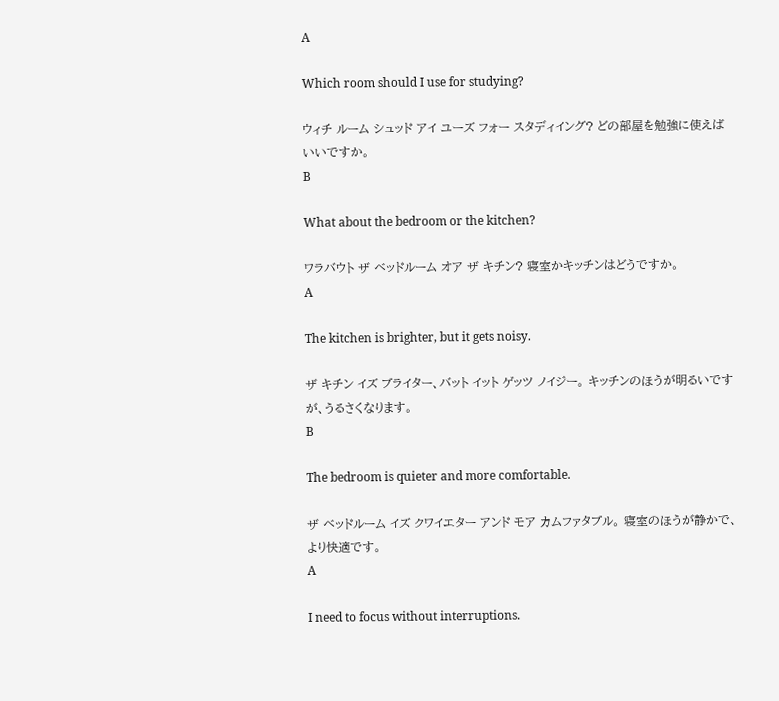A

Which room should I use for studying?

ウィチ ルーム シュッド アイ ユーズ フォー スタディイング? どの部屋を勉強に使えばいいですか。
B

What about the bedroom or the kitchen?

ワラバウト ザ ベッドルーム オア ザ キチン? 寝室かキッチンはどうですか。
A

The kitchen is brighter, but it gets noisy.

ザ キチン イズ ブライター、バット イット ゲッツ ノイジー。 キッチンのほうが明るいですが、うるさくなります。
B

The bedroom is quieter and more comfortable.

ザ ベッドルーム イズ クワイエター アンド モア カムファタブル。 寝室のほうが静かで、より快適です。
A

I need to focus without interruptions.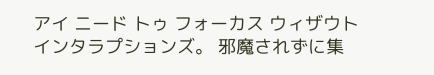アイ ニード トゥ フォーカス ウィザウト インタラプションズ。 邪魔されずに集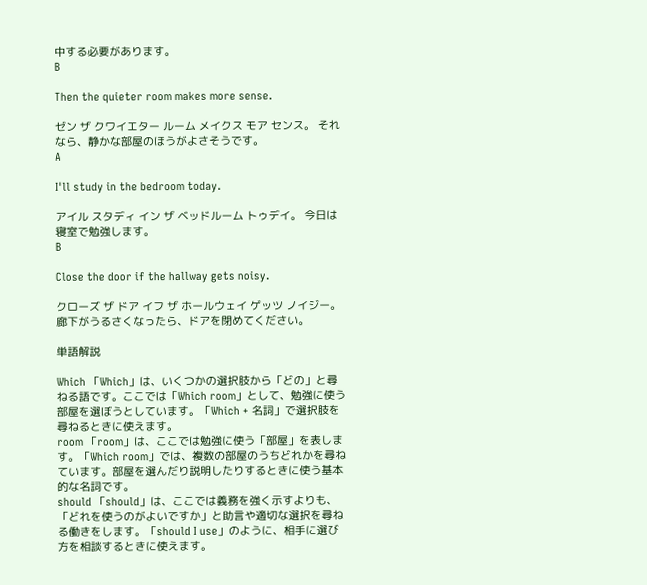中する必要があります。
B

Then the quieter room makes more sense.

ゼン ザ クワイエター ルーム メイクス モア センス。 それなら、静かな部屋のほうがよさそうです。
A

I'll study in the bedroom today.

アイル スタディ イン ザ ベッドルーム トゥデイ。 今日は寝室で勉強します。
B

Close the door if the hallway gets noisy.

クローズ ザ ドア イフ ザ ホールウェイ ゲッツ ノイジー。 廊下がうるさくなったら、ドアを閉めてください。

単語解説

Which 「Which」は、いくつかの選択肢から「どの」と尋ねる語です。ここでは「Which room」として、勉強に使う部屋を選ぼうとしています。「Which + 名詞」で選択肢を尋ねるときに使えます。
room 「room」は、ここでは勉強に使う「部屋」を表します。「Which room」では、複数の部屋のうちどれかを尋ねています。部屋を選んだり説明したりするときに使う基本的な名詞です。
should 「should」は、ここでは義務を強く示すよりも、「どれを使うのがよいですか」と助言や適切な選択を尋ねる働きをします。「should I use」のように、相手に選び方を相談するときに使えます。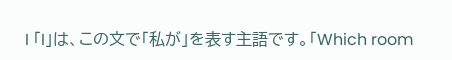I 「I」は、この文で「私が」を表す主語です。「Which room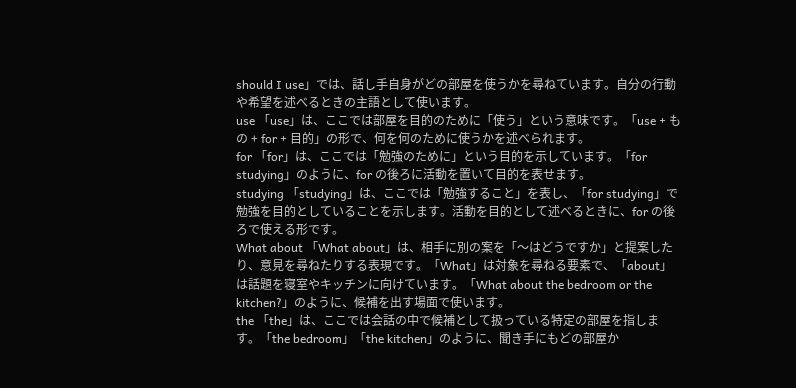should I use」では、話し手自身がどの部屋を使うかを尋ねています。自分の行動や希望を述べるときの主語として使います。
use 「use」は、ここでは部屋を目的のために「使う」という意味です。「use + もの + for + 目的」の形で、何を何のために使うかを述べられます。
for 「for」は、ここでは「勉強のために」という目的を示しています。「for studying」のように、for の後ろに活動を置いて目的を表せます。
studying 「studying」は、ここでは「勉強すること」を表し、「for studying」で勉強を目的としていることを示します。活動を目的として述べるときに、for の後ろで使える形です。
What about 「What about」は、相手に別の案を「〜はどうですか」と提案したり、意見を尋ねたりする表現です。「What」は対象を尋ねる要素で、「about」は話題を寝室やキッチンに向けています。「What about the bedroom or the kitchen?」のように、候補を出す場面で使います。
the 「the」は、ここでは会話の中で候補として扱っている特定の部屋を指します。「the bedroom」「the kitchen」のように、聞き手にもどの部屋か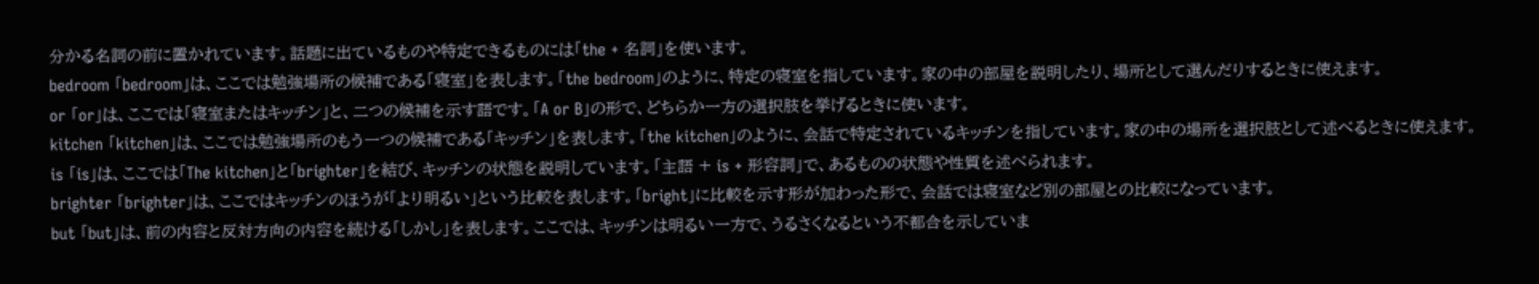分かる名詞の前に置かれています。話題に出ているものや特定できるものには「the + 名詞」を使います。
bedroom 「bedroom」は、ここでは勉強場所の候補である「寝室」を表します。「the bedroom」のように、特定の寝室を指しています。家の中の部屋を説明したり、場所として選んだりするときに使えます。
or 「or」は、ここでは「寝室またはキッチン」と、二つの候補を示す語です。「A or B」の形で、どちらか一方の選択肢を挙げるときに使います。
kitchen 「kitchen」は、ここでは勉強場所のもう一つの候補である「キッチン」を表します。「the kitchen」のように、会話で特定されているキッチンを指しています。家の中の場所を選択肢として述べるときに使えます。
is 「is」は、ここでは「The kitchen」と「brighter」を結び、キッチンの状態を説明しています。「主語 + is + 形容詞」で、あるものの状態や性質を述べられます。
brighter 「brighter」は、ここではキッチンのほうが「より明るい」という比較を表します。「bright」に比較を示す形が加わった形で、会話では寝室など別の部屋との比較になっています。
but 「but」は、前の内容と反対方向の内容を続ける「しかし」を表します。ここでは、キッチンは明るい一方で、うるさくなるという不都合を示していま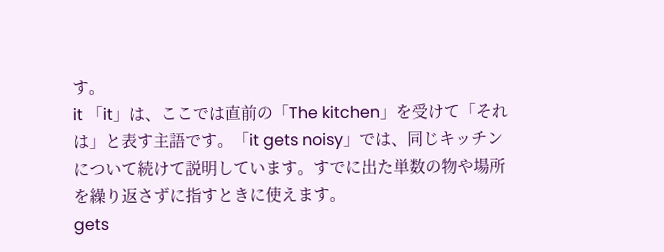す。
it 「it」は、ここでは直前の「The kitchen」を受けて「それは」と表す主語です。「it gets noisy」では、同じキッチンについて続けて説明しています。すでに出た単数の物や場所を繰り返さずに指すときに使えます。
gets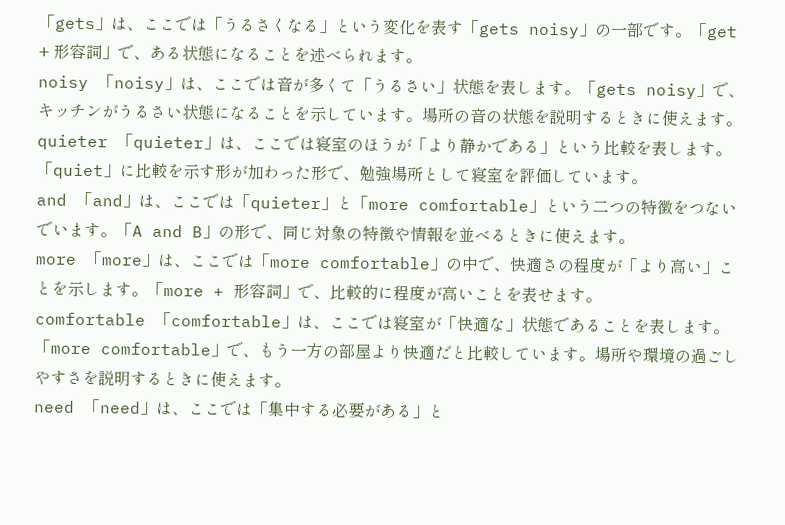「gets」は、ここでは「うるさくなる」という変化を表す「gets noisy」の一部です。「get + 形容詞」で、ある状態になることを述べられます。
noisy 「noisy」は、ここでは音が多くて「うるさい」状態を表します。「gets noisy」で、キッチンがうるさい状態になることを示しています。場所の音の状態を説明するときに使えます。
quieter 「quieter」は、ここでは寝室のほうが「より静かである」という比較を表します。「quiet」に比較を示す形が加わった形で、勉強場所として寝室を評価しています。
and 「and」は、ここでは「quieter」と「more comfortable」という二つの特徴をつないでいます。「A and B」の形で、同じ対象の特徴や情報を並べるときに使えます。
more 「more」は、ここでは「more comfortable」の中で、快適さの程度が「より高い」ことを示します。「more + 形容詞」で、比較的に程度が高いことを表せます。
comfortable 「comfortable」は、ここでは寝室が「快適な」状態であることを表します。「more comfortable」で、もう一方の部屋より快適だと比較しています。場所や環境の過ごしやすさを説明するときに使えます。
need 「need」は、ここでは「集中する必要がある」と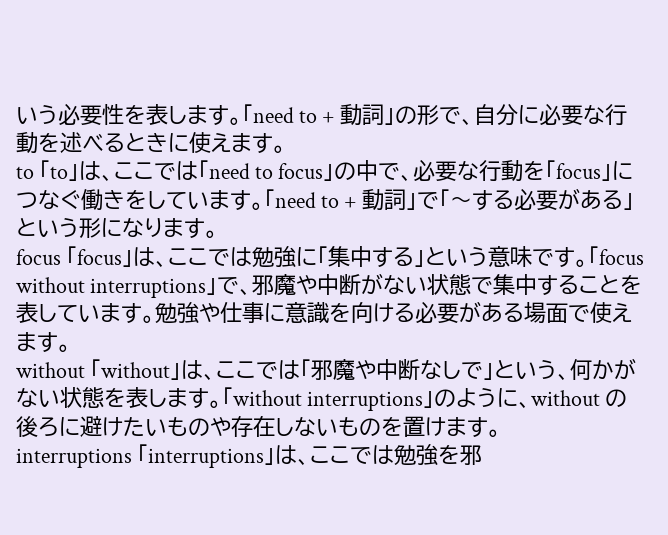いう必要性を表します。「need to + 動詞」の形で、自分に必要な行動を述べるときに使えます。
to 「to」は、ここでは「need to focus」の中で、必要な行動を「focus」につなぐ働きをしています。「need to + 動詞」で「〜する必要がある」という形になります。
focus 「focus」は、ここでは勉強に「集中する」という意味です。「focus without interruptions」で、邪魔や中断がない状態で集中することを表しています。勉強や仕事に意識を向ける必要がある場面で使えます。
without 「without」は、ここでは「邪魔や中断なしで」という、何かがない状態を表します。「without interruptions」のように、without の後ろに避けたいものや存在しないものを置けます。
interruptions 「interruptions」は、ここでは勉強を邪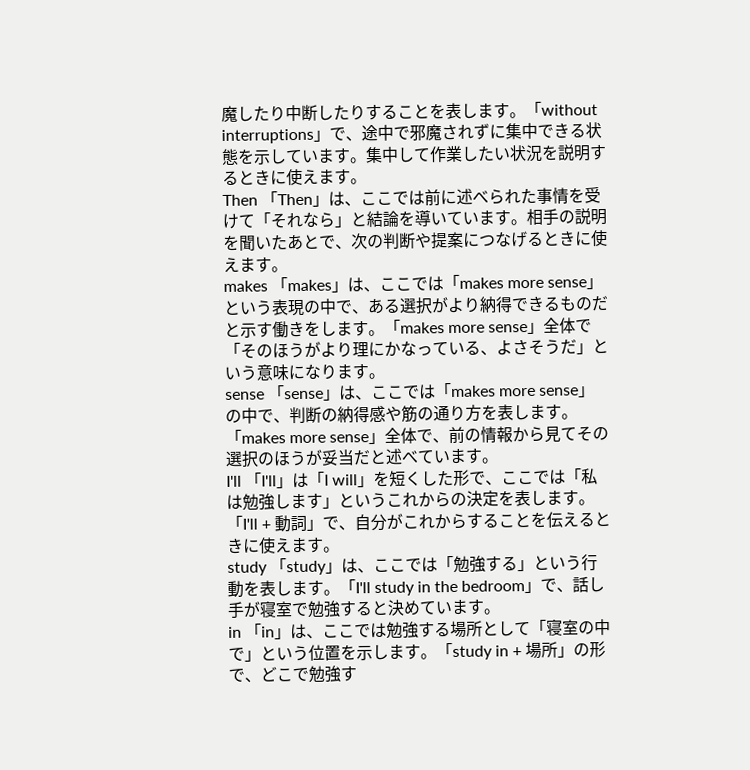魔したり中断したりすることを表します。「without interruptions」で、途中で邪魔されずに集中できる状態を示しています。集中して作業したい状況を説明するときに使えます。
Then 「Then」は、ここでは前に述べられた事情を受けて「それなら」と結論を導いています。相手の説明を聞いたあとで、次の判断や提案につなげるときに使えます。
makes 「makes」は、ここでは「makes more sense」という表現の中で、ある選択がより納得できるものだと示す働きをします。「makes more sense」全体で「そのほうがより理にかなっている、よさそうだ」という意味になります。
sense 「sense」は、ここでは「makes more sense」の中で、判断の納得感や筋の通り方を表します。「makes more sense」全体で、前の情報から見てその選択のほうが妥当だと述べています。
I'll 「I'll」は「I will」を短くした形で、ここでは「私は勉強します」というこれからの決定を表します。「I'll + 動詞」で、自分がこれからすることを伝えるときに使えます。
study 「study」は、ここでは「勉強する」という行動を表します。「I'll study in the bedroom」で、話し手が寝室で勉強すると決めています。
in 「in」は、ここでは勉強する場所として「寝室の中で」という位置を示します。「study in + 場所」の形で、どこで勉強す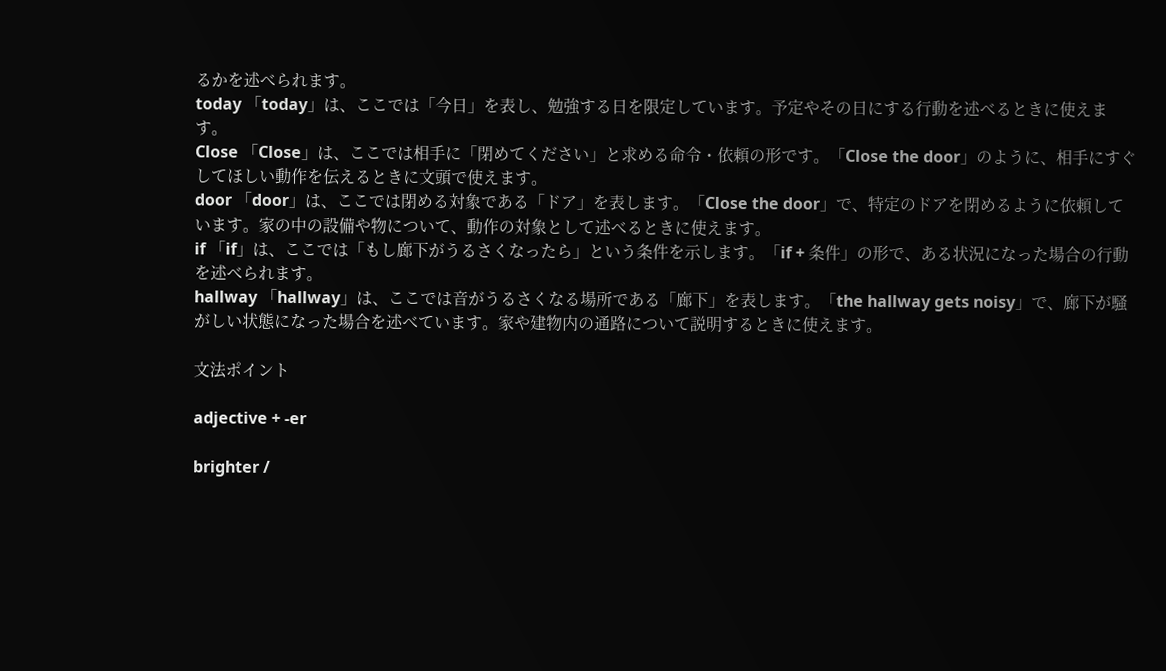るかを述べられます。
today 「today」は、ここでは「今日」を表し、勉強する日を限定しています。予定やその日にする行動を述べるときに使えます。
Close 「Close」は、ここでは相手に「閉めてください」と求める命令・依頼の形です。「Close the door」のように、相手にすぐしてほしい動作を伝えるときに文頭で使えます。
door 「door」は、ここでは閉める対象である「ドア」を表します。「Close the door」で、特定のドアを閉めるように依頼しています。家の中の設備や物について、動作の対象として述べるときに使えます。
if 「if」は、ここでは「もし廊下がうるさくなったら」という条件を示します。「if + 条件」の形で、ある状況になった場合の行動を述べられます。
hallway 「hallway」は、ここでは音がうるさくなる場所である「廊下」を表します。「the hallway gets noisy」で、廊下が騒がしい状態になった場合を述べています。家や建物内の通路について説明するときに使えます。

文法ポイント

adjective + -er

brighter /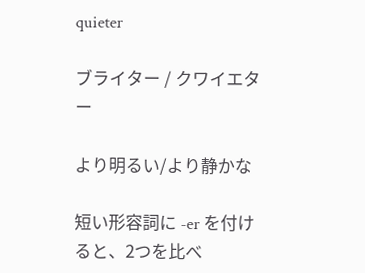quieter

ブライター / クワイエター

より明るい/より静かな

短い形容詞に -er を付けると、2つを比べ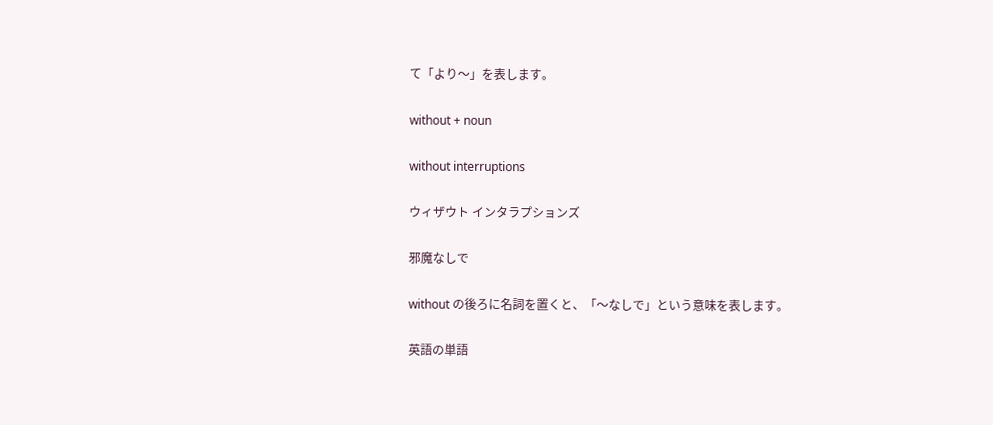て「より〜」を表します。

without + noun

without interruptions

ウィザウト インタラプションズ

邪魔なしで

without の後ろに名詞を置くと、「〜なしで」という意味を表します。

英語の単語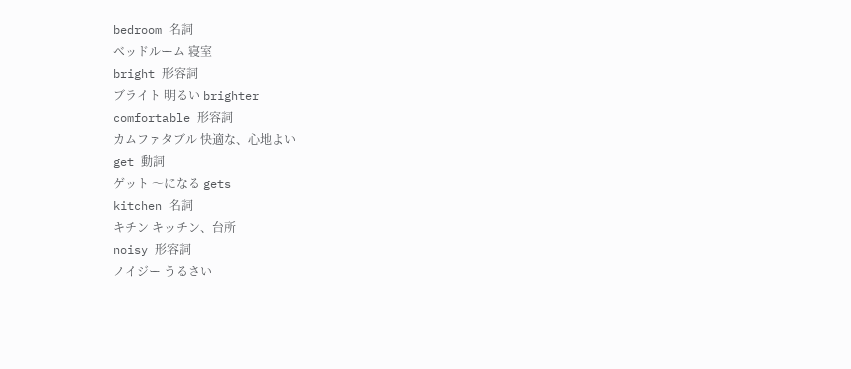bedroom 名詞
ベッドルーム 寝室
bright 形容詞
ブライト 明るい brighter
comfortable 形容詞
カムファタブル 快適な、心地よい
get 動詞
ゲット 〜になる gets
kitchen 名詞
キチン キッチン、台所
noisy 形容詞
ノイジー うるさい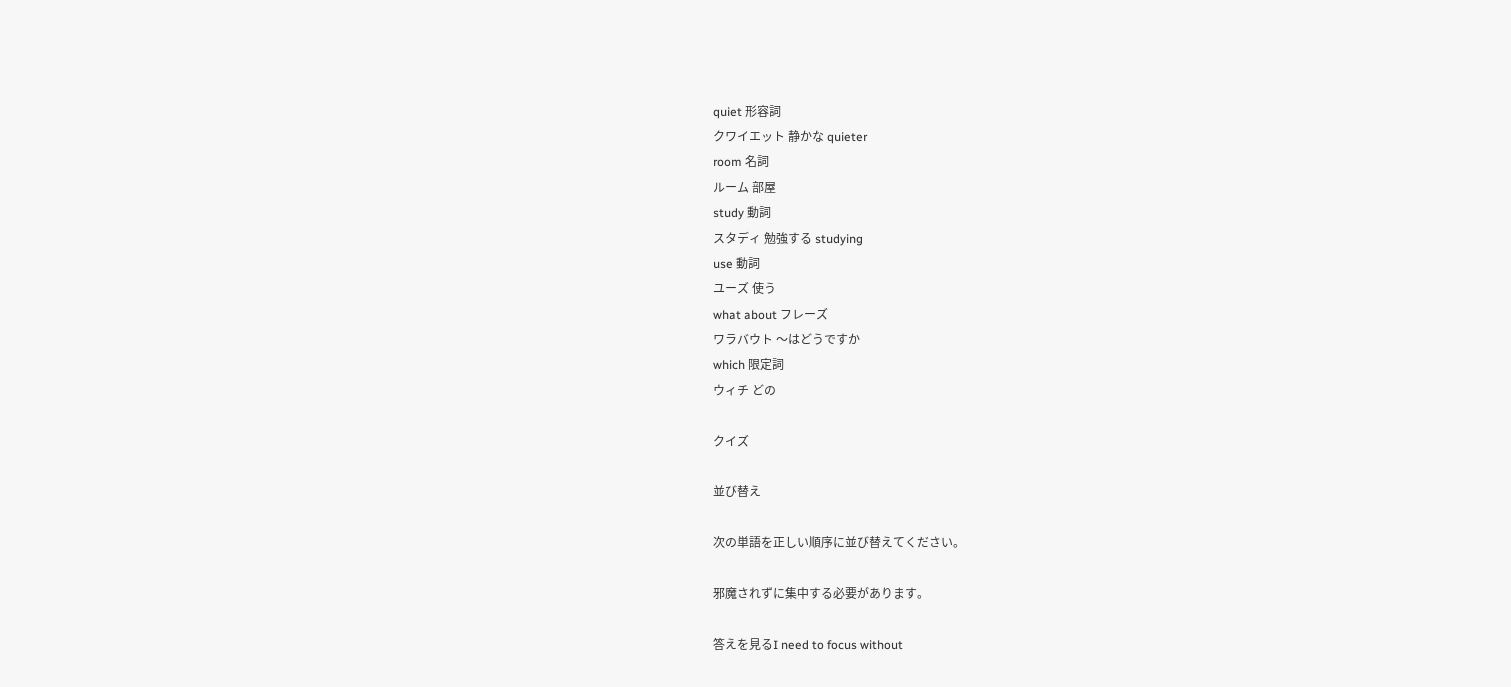quiet 形容詞
クワイエット 静かな quieter
room 名詞
ルーム 部屋
study 動詞
スタディ 勉強する studying
use 動詞
ユーズ 使う
what about フレーズ
ワラバウト 〜はどうですか
which 限定詞
ウィチ どの

クイズ

並び替え

次の単語を正しい順序に並び替えてください。

邪魔されずに集中する必要があります。

答えを見るI need to focus without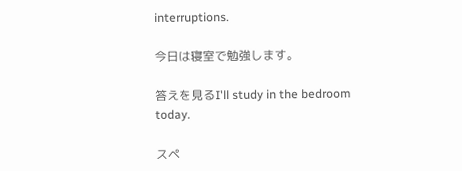interruptions.

今日は寝室で勉強します。

答えを見るI'll study in the bedroom today.

スペ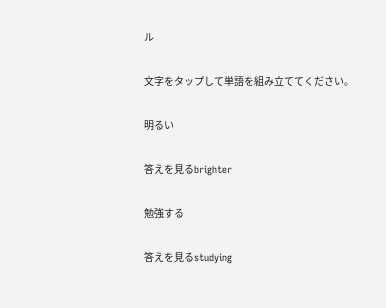ル

文字をタップして単語を組み立ててください。

明るい

答えを見るbrighter

勉強する

答えを見るstudying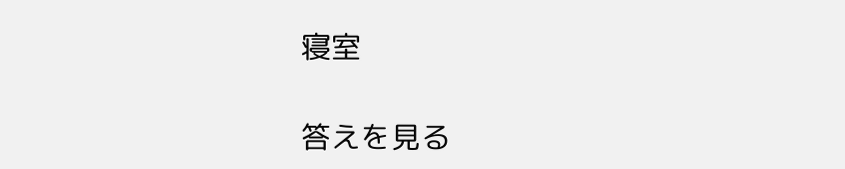寝室

答えを見る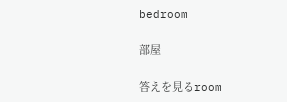bedroom

部屋

答えを見るroom